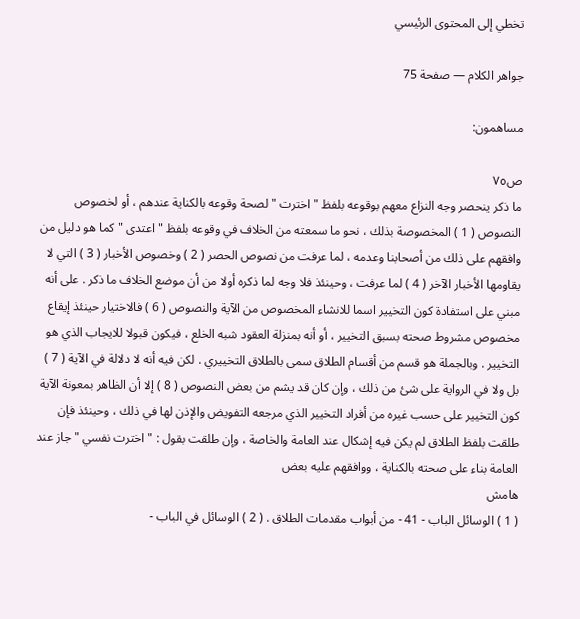تخطي إلى المحتوى الرئيسي

جواهر الكلام — صفحة 75

مساهمون:

ص٧٥
ما ذكر ينحصر وجه النزاع معهم بوقوعه بلفظ " اخترت " لصحة وقوعه بالكناية عندهم ، أو لخصوص النصوص ( 1 ) المخصوصة بذلك ، نحو ما سمعته من الخلاف في وقوعه بلفظ " اعتدى " كما هو دليل من وافقهم على ذلك من أصحابنا وعدمه ، لما عرفت من نصوص الحصر ( 2 ) وخصوص الأخبار ( 3 ) التي لا يقاومها الأخبار الآخر ( 4 ) لما عرفت ، وحينئذ فلا وجه لما ذكره أولا من أن موضع الخلاف ما ذكر . على أنه مبني على استفادة كون التخيير اسما للانشاء المخصوص من الآية والنصوص ( 6 ) فالاختيار حينئذ إيقاع مخصوص مشروط صحته بسبق التخيير ، أو أنه بمنزلة العقود شبه الخلع ، فيكون قبولا للايجاب الذي هو التخيير . وبالجملة هو قسم من أقسام الطلاق سمى بالطلاق التخييري . لكن فيه أنه لا دلالة في الآية ( 7 ) بل ولا في الرواية على شئ من ذلك ، وإن كان قد يشم من بعض النصوص ( 8 ) إلا أن الظاهر بمعونة الآية كون التخيير على حسب غيره من أفراد التخيير الذي مرجعه التفويض والإذن لها في ذلك ، وحينئذ فإن طلقت بلفظ الطلاق لم يكن فيه إشكال عند العامة والخاصة ، وإن طلقت بقول : " اخترت نفسي " جاز عند العامة بناء على صحته بالكناية ، ووافقهم عليه بعض
هامش
( 1 ) الوسائل الباب - 41 - من أبواب مقدمات الطلاق . ( 2 ) الوسائل في الباب -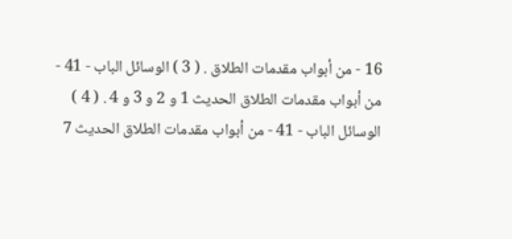16 - من أبواب مقدمات الطلاق . ( 3 ) الوسائل الباب - 41 - من أبواب مقدمات الطلاق الحديث 1 و 2 و 3 و 4 . ( 4 ) الوسائل الباب - 41 - من أبواب مقدمات الطلاق الحديث 7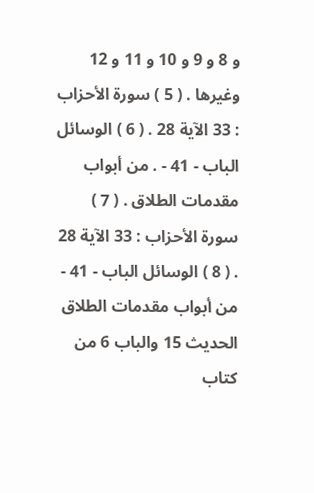و 8 و 9 و 10 و 11 و 12 وغيرها . ( 5 ) سورة الأحزاب : 33 الآية 28 . ( 6 ) الوسائل الباب - 41 - . من أبواب مقدمات الطلاق . ( 7 ) سورة الأحزاب : 33 الآية 28 . ( 8 ) الوسائل الباب - 41 - من أبواب مقدمات الطلاق الحديث 15 والباب 6 من كتاب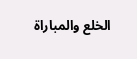الخلع والمباراة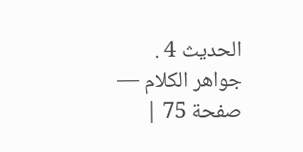الحديث 4 .
جواهر الكلام — صفحة 75 |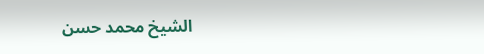الشيخ محمد حسن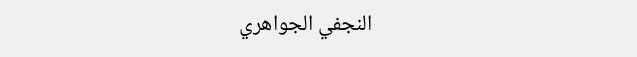النجفي الجواهري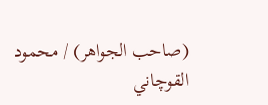(صاحب الجواهر) / محمود القوچاني